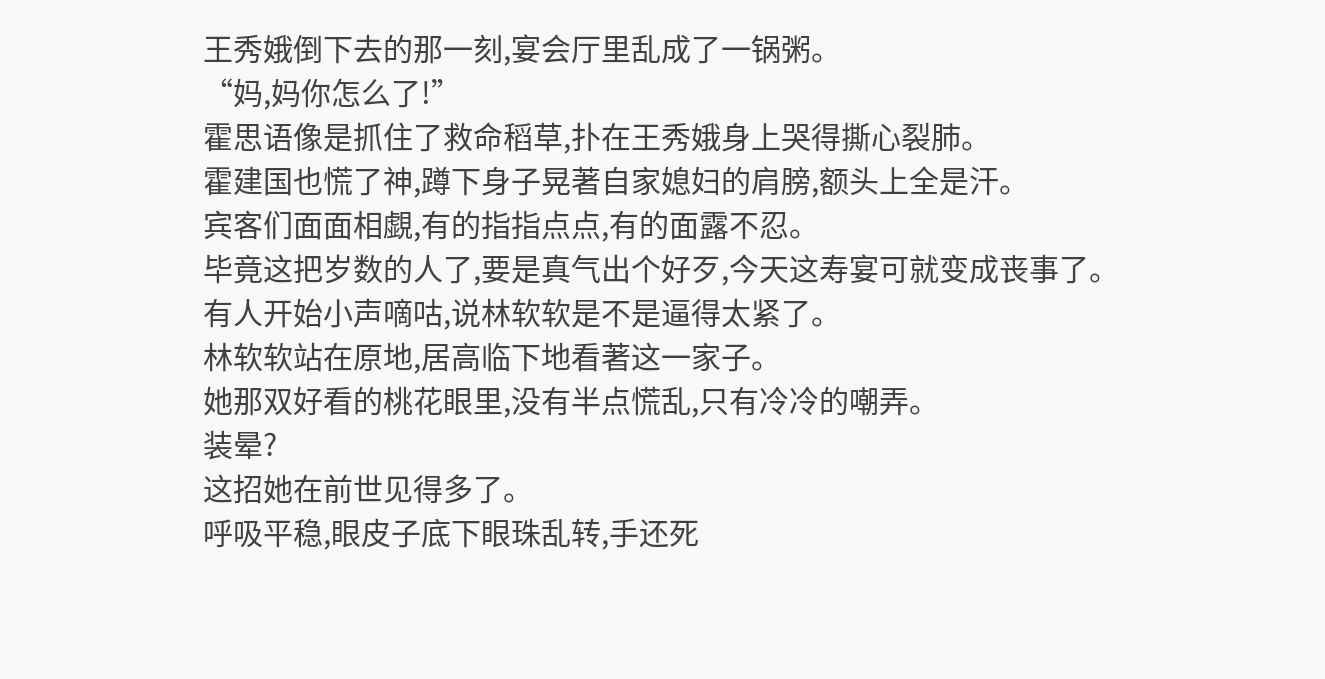王秀娥倒下去的那一刻,宴会厅里乱成了一锅粥。
“妈,妈你怎么了!”
霍思语像是抓住了救命稻草,扑在王秀娥身上哭得撕心裂肺。
霍建国也慌了神,蹲下身子晃著自家媳妇的肩膀,额头上全是汗。
宾客们面面相覷,有的指指点点,有的面露不忍。
毕竟这把岁数的人了,要是真气出个好歹,今天这寿宴可就变成丧事了。
有人开始小声嘀咕,说林软软是不是逼得太紧了。
林软软站在原地,居高临下地看著这一家子。
她那双好看的桃花眼里,没有半点慌乱,只有冷冷的嘲弄。
装晕?
这招她在前世见得多了。
呼吸平稳,眼皮子底下眼珠乱转,手还死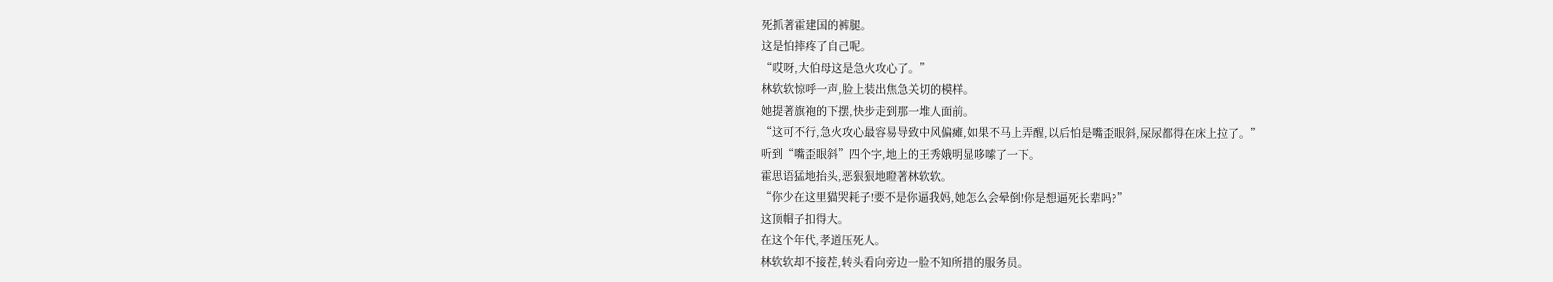死抓著霍建国的裤腿。
这是怕摔疼了自己呢。
“哎呀,大伯母这是急火攻心了。”
林软软惊呼一声,脸上装出焦急关切的模样。
她提著旗袍的下摆,快步走到那一堆人面前。
“这可不行,急火攻心最容易导致中风偏瘫,如果不马上弄醒,以后怕是嘴歪眼斜,屎尿都得在床上拉了。”
听到“嘴歪眼斜”四个字,地上的王秀娥明显哆嗦了一下。
霍思语猛地抬头,恶狠狠地瞪著林软软。
“你少在这里猫哭耗子!要不是你逼我妈,她怎么会晕倒!你是想逼死长辈吗?”
这顶帽子扣得大。
在这个年代,孝道压死人。
林软软却不接茬,转头看向旁边一脸不知所措的服务员。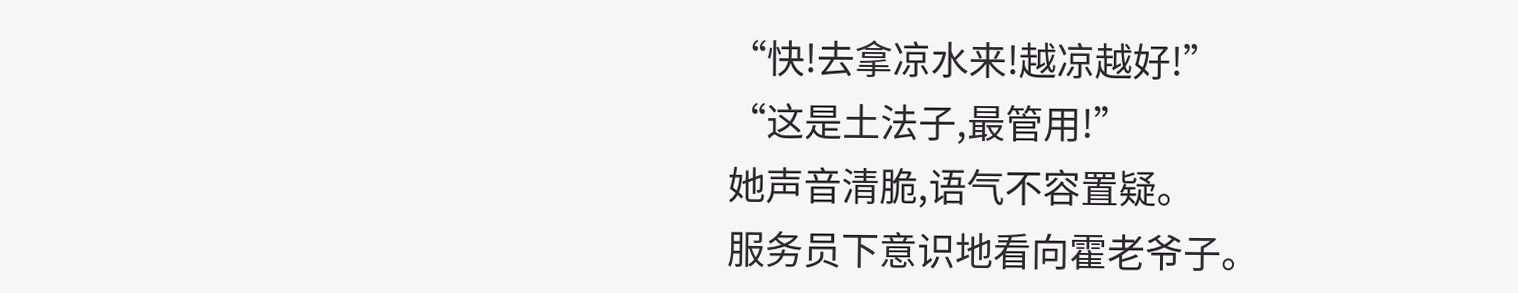“快!去拿凉水来!越凉越好!”
“这是土法子,最管用!”
她声音清脆,语气不容置疑。
服务员下意识地看向霍老爷子。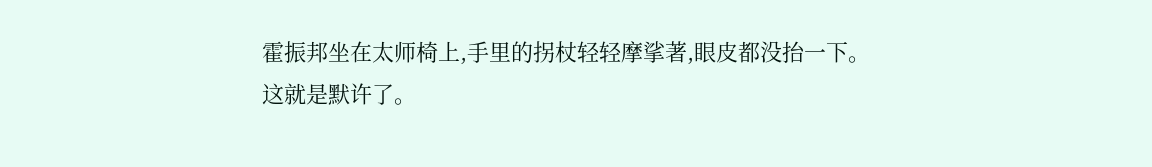霍振邦坐在太师椅上,手里的拐杖轻轻摩挲著,眼皮都没抬一下。
这就是默许了。